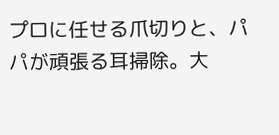プロに任せる爪切りと、パパが頑張る耳掃除。大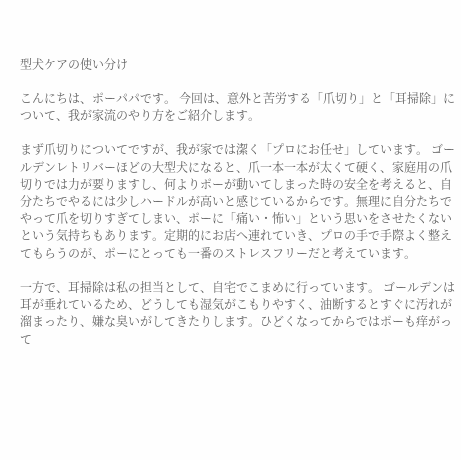型犬ケアの使い分け

こんにちは、ポーパパです。 今回は、意外と苦労する「爪切り」と「耳掃除」について、我が家流のやり方をご紹介します。

まず爪切りについてですが、我が家では潔く「プロにお任せ」しています。 ゴールデンレトリバーほどの大型犬になると、爪一本一本が太くて硬く、家庭用の爪切りでは力が要りますし、何よりポーが動いてしまった時の安全を考えると、自分たちでやるには少しハードルが高いと感じているからです。無理に自分たちでやって爪を切りすぎてしまい、ポーに「痛い・怖い」という思いをさせたくないという気持ちもあります。定期的にお店へ連れていき、プロの手で手際よく整えてもらうのが、ポーにとっても一番のストレスフリーだと考えています。

一方で、耳掃除は私の担当として、自宅でこまめに行っています。 ゴールデンは耳が垂れているため、どうしても湿気がこもりやすく、油断するとすぐに汚れが溜まったり、嫌な臭いがしてきたりします。ひどくなってからではポーも痒がって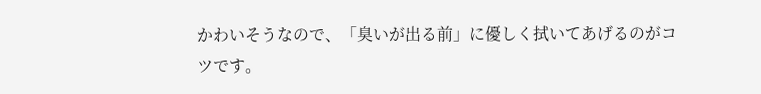かわいそうなので、「臭いが出る前」に優しく拭いてあげるのがコツです。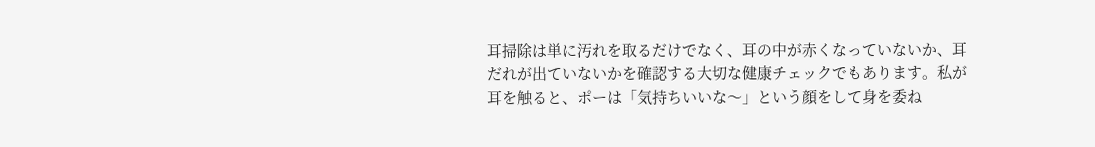耳掃除は単に汚れを取るだけでなく、耳の中が赤くなっていないか、耳だれが出ていないかを確認する大切な健康チェックでもあります。私が耳を触ると、ポーは「気持ちいいな〜」という顔をして身を委ね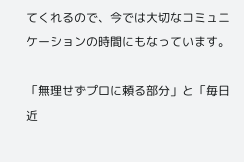てくれるので、今では大切なコミュニケーションの時間にもなっています。

「無理せずプロに頼る部分」と「毎日近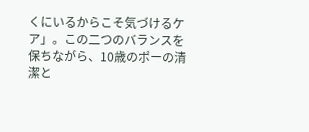くにいるからこそ気づけるケア」。この二つのバランスを保ちながら、10歳のポーの清潔と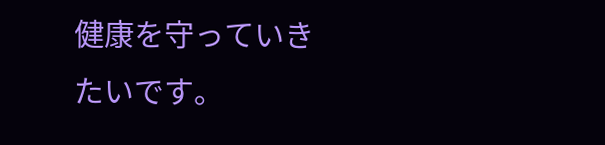健康を守っていきたいです。